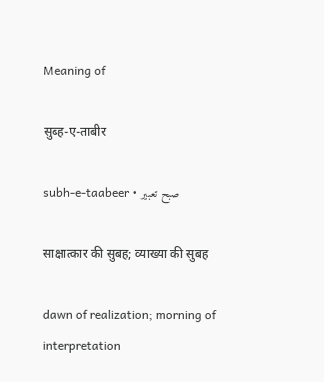Meaning of

सुब्ह-ए-ताबीर

subh-e-taabeer • صبح تعبیر

साक्षात्कार की सुबह; व्याख्या की सुबह

dawn of realization; morning of interpretation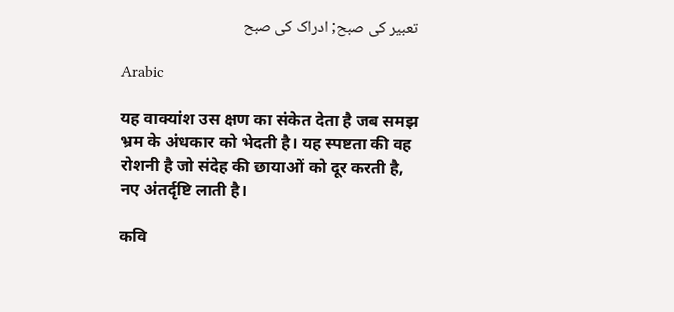تعبیر کی صبح; ادراک کی صبح

Arabic

यह वाक्यांश उस क्षण का संकेत देता है जब समझ भ्रम के अंधकार को भेदती है। यह स्पष्टता की वह रोशनी है जो संदेह की छायाओं को दूर करती है, नए अंतर्दृष्टि लाती है।

कवि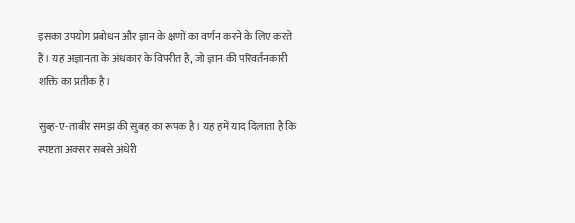इसका उपयोग प्रबोधन और ज्ञान के क्षणों का वर्णन करने के लिए करते हैं। यह अज्ञानता के अंधकार के विपरीत है, जो ज्ञान की परिवर्तनकारी शक्ति का प्रतीक है।

सुब्ह-ए-ताबीर समझ की सुबह का रूपक है। यह हमें याद दिलाता है कि स्पष्टता अक्सर सबसे अंधेरी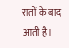रातों के बाद आती है।